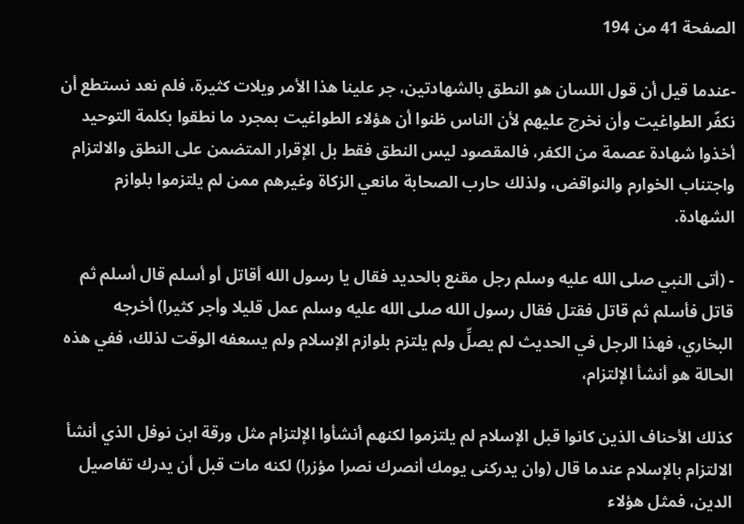الصفحة 41 من 194

-عندما قيل أن قول اللسان هو النطق بالشهادتين، جر علينا هذا الأمر ويلات كثيرة، فلم نعد نستطع أن نكفّر الطواغيت وأن نخرج عليهم لأن الناس ظنوا أن هؤلاء الطواغيت بمجرد ما نطقوا بكلمة التوحيد أخذوا شهادة عصمة من الكفر، فالمقصود ليس النطق فقط بل الإقرار المتضمن على النطق والالتزام واجتناب الخوارم والنواقض، ولذلك حارب الصحابة مانعي الزكاة وغيرهم ممن لم يلتزموا بلوازم الشهادة.

- (أتى النبي صلى الله عليه وسلم رجل مقنع بالحديد فقال يا رسول الله أقاتل أو أسلم قال أسلم ثم قاتل فأسلم ثم قاتل فقتل فقال رسول الله صلى الله عليه وسلم عمل قليلا وأجر كثيرا) أخرجه البخاري، فهذا الرجل في الحديث لم يصلِّ ولم يلتزم بلوازم الإسلام ولم يسعفه الوقت لذلك، ففي هذه الحالة هو أنشأ الإلتزام،

كذلك الأحناف الذين كانوا قبل الإسلام لم يلتزموا لكنهم أنشأوا الإلتزام مثل ورقة ابن نوفل الذي أنشأ الالتزام بالإسلام عندما قال (وان يدركنى يومك أنصرك نصرا مؤزرا) لكنه مات قبل أن يدرك تفاصيل الدين، فمثل هؤلاء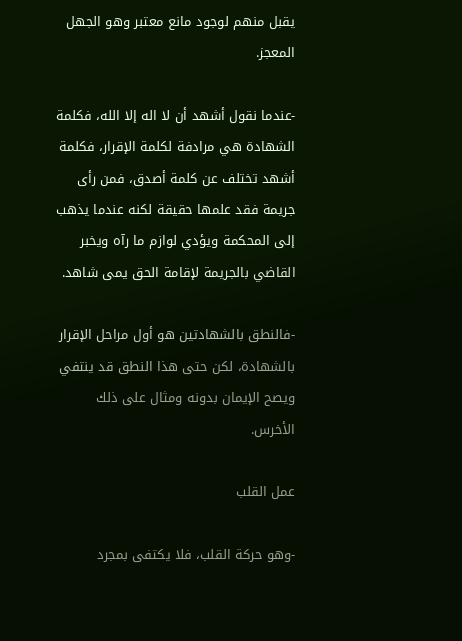يقبل منهم لوجود مانع معتبر وهو الجهل المعجز.

-عندما نقول أشهد أن لا اله إلا الله، فكلمة الشهادة هي مرادفة لكلمة الإقرار، فكلمة أشهد تختلف عن كلمة أصدق، فمن رأى جريمة فقد علمها حقيقة لكنه عندما يذهب إلى المحكمة ويؤدي لوازم ما رآه ويخبر القاضي بالجريمة لإقامة الحق يمى شاهد.

-فالنطق بالشهادتين هو أول مراحل الإقرار بالشهادة، لكن حتى هذا النطق قد ينتفي ويصح الإيمان بدونه ومثال على ذلك الأخرس.

عمل القلب

-وهو حركة القلب، فلا يكتفى بمجرد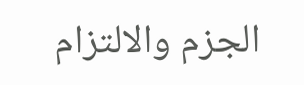الجزم والالتزام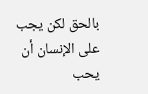بالحق لكن يجب على الإنسان أن يحب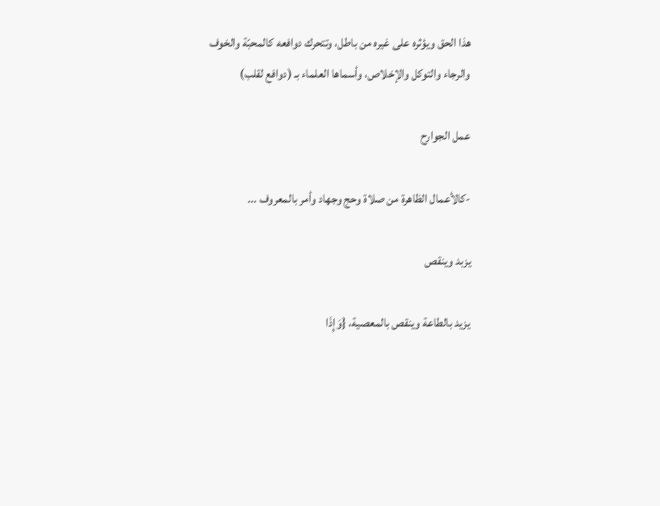هذا الحق ويؤثره على غيره من باطل، وتتحرك دوافعه كالمحبّة والخوف والرجاء والتوكل والإخلاص، وأسماها العلماء بـ (دوافع لقلب)

عمل الجوارح

-كالأعمال الظاهرة من صلاة وحج وجهاد وأمر بالمعروف ...

يزبد وينقص

يزيد بالطاعة وينقص بالمعصية، {وَإِذَا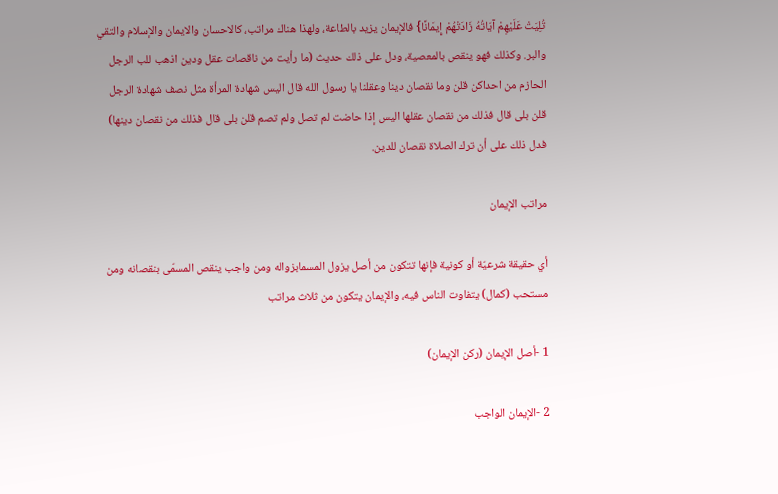تُلِيَتْ عَلَيْهِمْ آيَاتُهُ زَادَتْهُمْ إِيمَانًا} فالإيمان يزيد بالطاعة، ولهذا هناك مراتب، كالاحسان والايمان والإسلام والتقي والبر. وكذلك فهو ينقص بالمعصية، ودل على ذلك حديث (ما رأيت من ناقصات عقل ودين اذهب للب الرجل الحازم من احداكن قلن وما نقصان دينا وعقلنا يا رسول الله قال اليس شهادة المرأة مثل نصف شهادة الرجل قلن بلى قال فذلك من نقصان عقلها اليس إذا حاضت لم تصل ولم تصم قلن بلى قال فذلك من نقصان دينها) فدل ذلك على أن ترك الصلاة نقصان للدين.

مراتب الإيمان

أي حقيقة شرعيّة أو كونية فإنها تتكون من أصل يزول المسمابزواله ومن واجب ينقص المسمّى بنقصانه ومن مستحب (كمال) يتفاوت الناس فيه، والإيمان يتكون من ثلاث مراتب

1 -أصل الإيمان (ركن الإيمان)

2 -الإيمان الواجب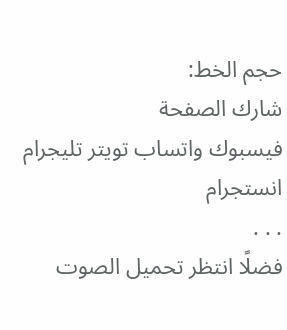حجم الخط:
شارك الصفحة
فيسبوك واتساب تويتر تليجرام انستجرام
. . .
فضلًا انتظر تحميل الصوت